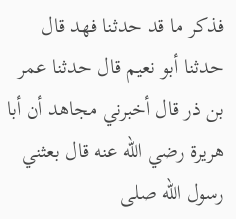فذكر ما قد حدثنا فهد قال حدثنا أبو نعيم قال حدثنا عمر بن ذر قال أخبرني مجاهد أن أبا هريرة رضي الله عنه قال بعثني رسول الله صلى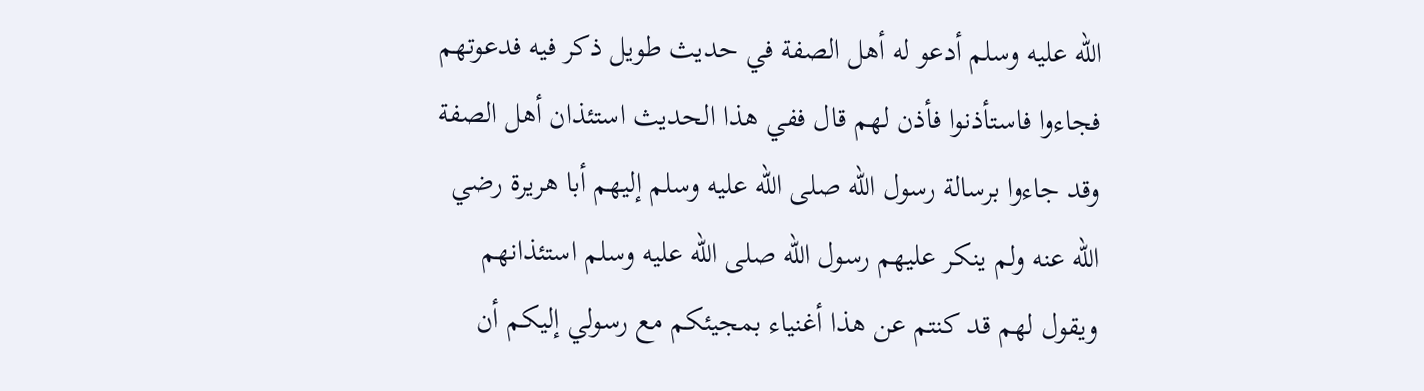الله عليه وسلم أدعو له أهل الصفة في حديث طويل ذكر فيه فدعوتهم فجاءوا فاستأذنوا فأذن لهم قال ففي هذا الحديث استئذان أهل الصفة وقد جاءوا برسالة رسول الله صلى الله عليه وسلم إليهم أبا هريرة رضي الله عنه ولم ينكر عليهم رسول الله صلى الله عليه وسلم استئذانهم ويقول لهم قد كنتم عن هذا أغنياء بمجيئكم مع رسولي إليكم أن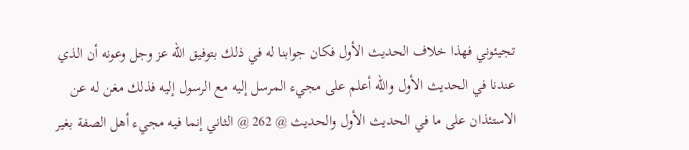تجيئوني فهذا خلاف الحديث الأول فكان جوابنا له في ذلك بتوفيق الله عز وجل وعونه أن الذي عندنا في الحديث الأول والله أعلم على مجيء المرسل إليه مع الرسول إليه فذلك مغن له عن الاستئذان على ما في الحديث الأول والحديث @ 262 @ الثاني إنما فيه مجيء أهل الصفة بغير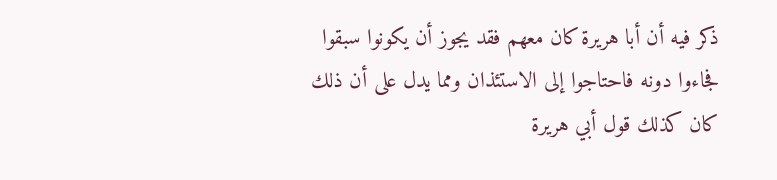ذكر فيه أن أبا هريرة كان معهم فقد يجوز أن يكونوا سبقوا فجاءوا دونه فاحتاجوا إلى الاستئذان ومما يدل على أن ذلك كان كذلك قول أبي هريرة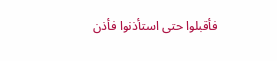فأقبلوا حتى استأذنوا فأذن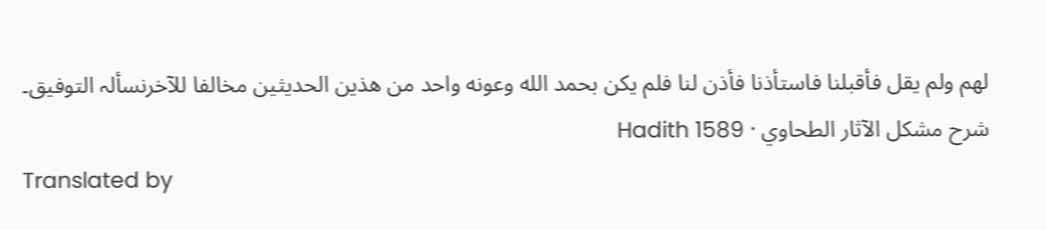لهم ولم يقل فأقبلنا فاستأذنا فأذن لنا فلم يكن بحمد الله وعونه واحد من هذين الحديثين مخالفا للآخرنسألہ التوفیق۔
شرح مشكل الآثار الطحاوي · Hadith 1589
Translated by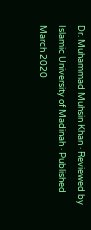Dr. Muhammad Muhsin Khan · Reviewed by Islamic University of Madinah · Published March 2020